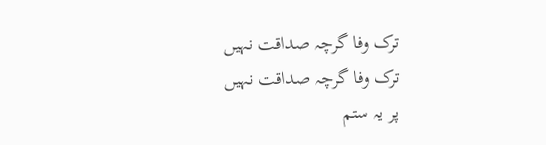ترک وفا گرچہ صداقت نہیں
ترک وفا گرچہ صداقت نہیں
پر یہ ستم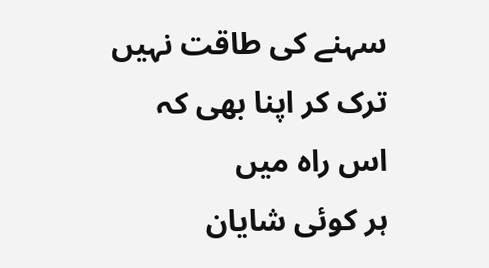سہنے کی طاقت نہیں
ترک کر اپنا بھی کہ اس راہ میں
ہر کوئی شایان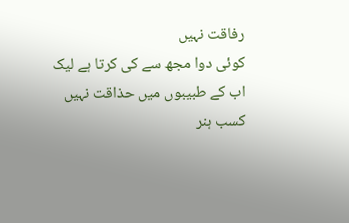رفاقت نہیں
کوئی دوا مجھ سے کی کرتا ہے لیک
اب کے طبیبوں میں حذاقت نہیں
کسب ہنر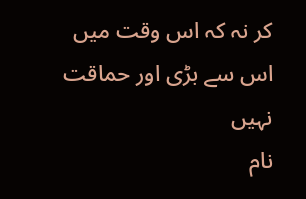کر نہ کہ اس وقت میں
اس سے بڑی اور حماقت نہیں
نام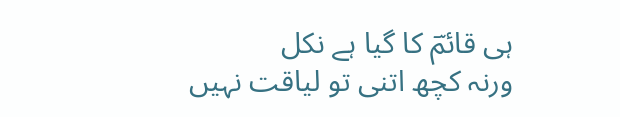ہی قائمؔ کا گیا ہے نکل
ورنہ کچھ اتنی تو لیاقت نہیں